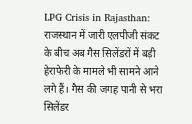LPG Crisis in Rajasthan: राजस्थान में जारी एलपीजी संकट के बीच अब गैस सिलेंडरों में बड़ी हेराफेरी के मामले भी सामने आने लगे हैं। गैस की जगह पानी से भरा सिलेंडर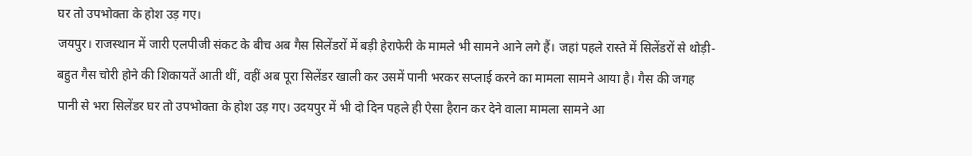घर तो उपभोक्ता के होश उड़ गए।
जयपुर। राजस्थान में जारी एलपीजी संकट के बीच अब गैस सिलेंडरों में बड़ी हेराफेरी के मामले भी सामने आने लगे हैं। जहां पहले रास्ते में सिलेंडरों से थोड़ी-बहुत गैस चोरी होने की शिकायतें आती थीं, वहीं अब पूरा सिलेंडर खाली कर उसमें पानी भरकर सप्लाई करने का मामला सामने आया है। गैस की जगह पानी से भरा सिलेंडर घर तो उपभोक्ता के होश उड़ गए। उदयपुर में भी दो दिन पहले ही ऐसा हैरान कर देने वाला मामला सामने आ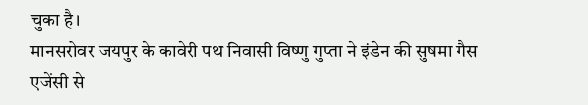चुका है।
मानसरोवर जयपुर के कावेरी पथ निवासी विष्णु गुप्ता ने इंडेन की सुषमा गैस एजेंसी से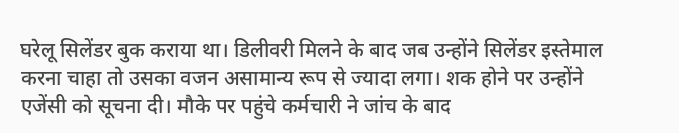घरेलू सिलेंडर बुक कराया था। डिलीवरी मिलने के बाद जब उन्होंने सिलेंडर इस्तेमाल करना चाहा तो उसका वजन असामान्य रूप से ज्यादा लगा। शक होने पर उन्होंने एजेंसी को सूचना दी। मौके पर पहुंचे कर्मचारी ने जांच के बाद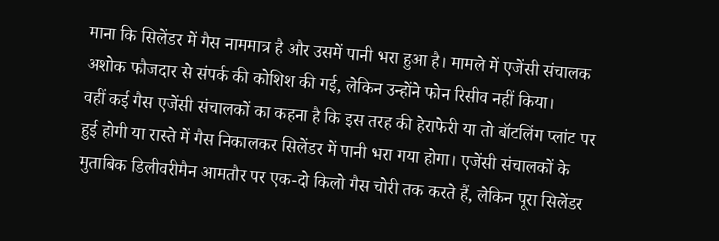माना कि सिलेंडर में गैस नाममात्र है और उसमें पानी भरा हुआ है। मामले में एजेंसी संचालक अशोक फौजदार से संपर्क की कोशिश की गई, लेकिन उन्होंने फोन रिसीव नहीं किया।
वहीं कई गैस एजेंसी संचालकों का कहना है कि इस तरह की हेराफेरी या तो बॉटलिंग प्लांट पर हुई होगी या रास्ते में गैस निकालकर सिलेंडर में पानी भरा गया होगा। एजेंसी संचालकों के मुताबिक डिलीवरीमैन आमतौर पर एक-दो किलो गैस चोरी तक करते हैं, लेकिन पूरा सिलेंडर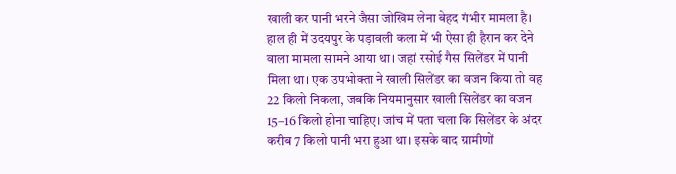खाली कर पानी भरने जैसा जोखिम लेना बेहद गंभीर मामला है।
हाल ही में उदयपुर के पड़ावली कला में भी ऐसा ही हैरान कर देने वाला मामला सामने आया था। जहां रसोई गैस सिलेंडर में पानी मिला था। एक उपभोक्ता ने खाली सिलेंडर का वजन किया तो वह 22 किलो निकला, जबकि नियमानुसार खाली सिलेंडर का वजन 15–16 किलो होना चाहिए। जांच में पता चला कि सिलेंडर के अंदर करीब 7 किलो पानी भरा हुआ था। इसके बाद ग्रामीणों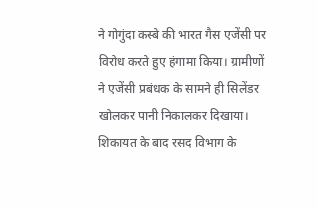ने गोगुंदा कस्बे की भारत गैस एजेंसी पर विरोध करते हुए हंगामा किया। ग्रामीणों ने एजेंसी प्रबंधक के सामने ही सिलेंडर खोलकर पानी निकालकर दिखाया। शिकायत के बाद रसद विभाग के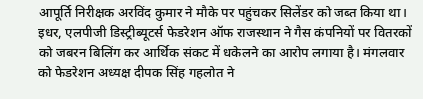आपूर्ति निरीक्षक अरविंद कुमार ने मौके पर पहुंचकर सिलेंडर को जब्त किया था।
इधर, एलपीजी डिस्ट्रीब्यूटर्स फेडरेशन ऑफ राजस्थान ने गैस कंपनियों पर वितरकों को जबरन बिलिंग कर आर्थिक संकट में धकेलने का आरोप लगाया है। मंगलवार को फेडरेशन अध्यक्ष दीपक सिंह गहलोत ने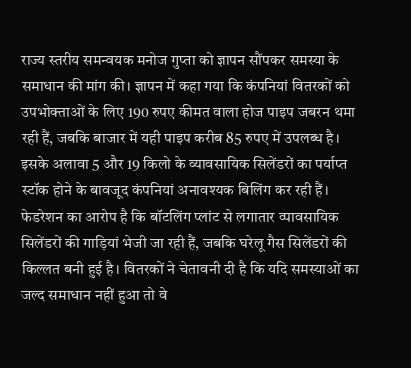राज्य स्तरीय समन्वयक मनोज गुप्ता को ज्ञापन सौंपकर समस्या के समाधान की मांग की। ज्ञापन में कहा गया कि कंपनियां वितरकों को उपभोक्ताओं के लिए 190 रुपए कीमत वाला होज पाइप जबरन थमा रही हैं, जबकि बाजार में यही पाइप करीब 85 रुपए में उपलब्ध है।
इसके अलावा 5 और 19 किलो के व्यावसायिक सिलेंडरों का पर्याप्त स्टॉक होने के बावजूद कंपनियां अनावश्यक बिलिंग कर रही हैं। फेडरेशन का आरोप है कि बॉटलिंग प्लांट से लगातार व्पावसायिक सिलेंडरों की गाड़ियां भेजी जा रही हैं, जबकि घरेलू गैस सिलेंडरों की किल्लत बनी हुई है। वितरकों ने चेतावनी दी है कि यदि समस्याओं का जल्द समाधान नहीं हुआ तो वे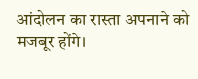आंदोलन का रास्ता अपनाने को मजबूर होंगे।